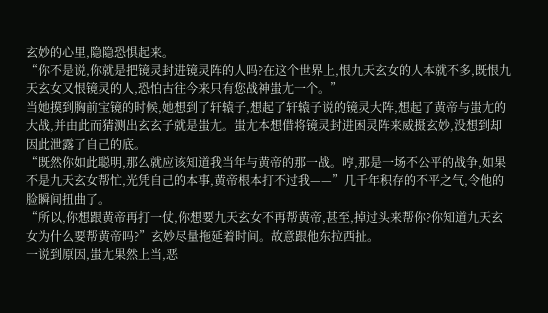玄妙的心里,隐隐恐惧起来。
“你不是说,你就是把镜灵封进镜灵阵的人吗?在这个世界上,恨九天玄女的人本就不多,既恨九天玄女又恨镜灵的人,恐怕古往今来只有您战神蚩尢一个。”
当她摸到胸前宝镜的时候,她想到了轩辕子,想起了轩辕子说的镜灵大阵,想起了黄帝与蚩尢的大战,并由此而猜测出玄玄子就是蚩尢。蚩尢本想借将镜灵封进困灵阵来威摄玄妙,没想到却因此泄露了自己的底。
“既然你如此聪明,那么就应该知道我当年与黄帝的那一战。哼,那是一场不公平的战争,如果不是九天玄女帮忙,光凭自己的本事,黄帝根本打不过我——”几千年积存的不平之气,令他的脸瞬间扭曲了。
“所以,你想跟黄帝再打一仗,你想要九天玄女不再帮黄帝,甚至,掉过头来帮你?你知道九天玄女为什么要帮黄帝吗?”玄妙尽量拖延着时间。故意跟他东拉西扯。
一说到原因,蚩尢果然上当,恶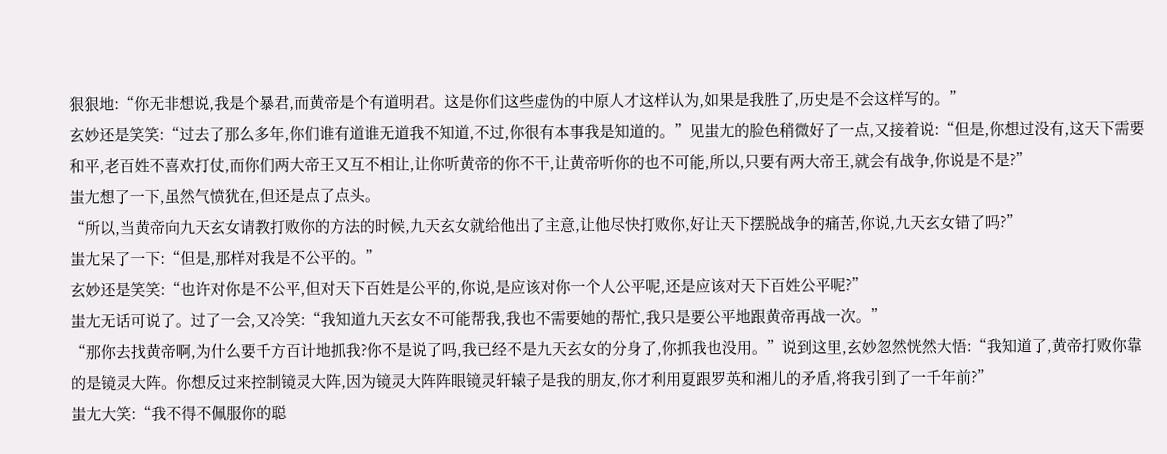狠狠地:“你无非想说,我是个暴君,而黄帝是个有道明君。这是你们这些虚伪的中原人才这样认为,如果是我胜了,历史是不会这样写的。”
玄妙还是笑笑:“过去了那么多年,你们谁有道谁无道我不知道,不过,你很有本事我是知道的。”见蚩尢的脸色稍微好了一点,又接着说:“但是,你想过没有,这天下需要和平,老百姓不喜欢打仗,而你们两大帝王又互不相让,让你听黄帝的你不干,让黄帝听你的也不可能,所以,只要有两大帝王,就会有战争,你说是不是?”
蚩尢想了一下,虽然气愤犹在,但还是点了点头。
“所以,当黄帝向九天玄女请教打败你的方法的时候,九天玄女就给他出了主意,让他尽快打败你,好让天下摆脱战争的痛苦,你说,九天玄女错了吗?”
蚩尢呆了一下:“但是,那样对我是不公平的。”
玄妙还是笑笑:“也许对你是不公平,但对天下百姓是公平的,你说,是应该对你一个人公平呢,还是应该对天下百姓公平呢?”
蚩尢无话可说了。过了一会,又冷笑:“我知道九天玄女不可能帮我,我也不需要她的帮忙,我只是要公平地跟黄帝再战一次。”
“那你去找黄帝啊,为什么要千方百计地抓我?你不是说了吗,我已经不是九天玄女的分身了,你抓我也没用。”说到这里,玄妙忽然恍然大悟:“我知道了,黄帝打败你靠的是镜灵大阵。你想反过来控制镜灵大阵,因为镜灵大阵阵眼镜灵轩辕子是我的朋友,你才利用夏跟罗英和湘儿的矛盾,将我引到了一千年前?”
蚩尢大笑:“我不得不佩服你的聪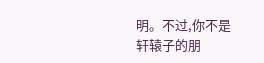明。不过,你不是轩辕子的朋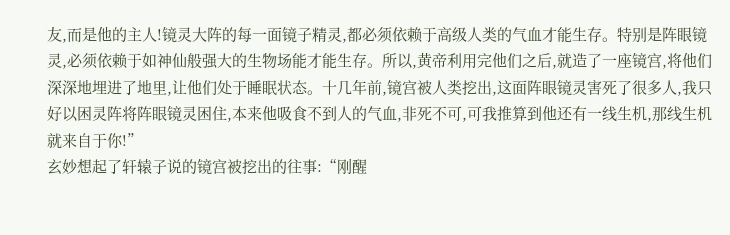友,而是他的主人!镜灵大阵的每一面镜子精灵,都必须依赖于高级人类的气血才能生存。特别是阵眼镜灵,必须依赖于如神仙般强大的生物场能才能生存。所以,黄帝利用完他们之后,就造了一座镜宫,将他们深深地埋进了地里,让他们处于睡眠状态。十几年前,镜宫被人类挖出,这面阵眼镜灵害死了很多人,我只好以困灵阵将阵眼镜灵困住,本来他吸食不到人的气血,非死不可,可我推算到他还有一线生机,那线生机就来自于你!”
玄妙想起了轩辕子说的镜宫被挖出的往事:“刚醒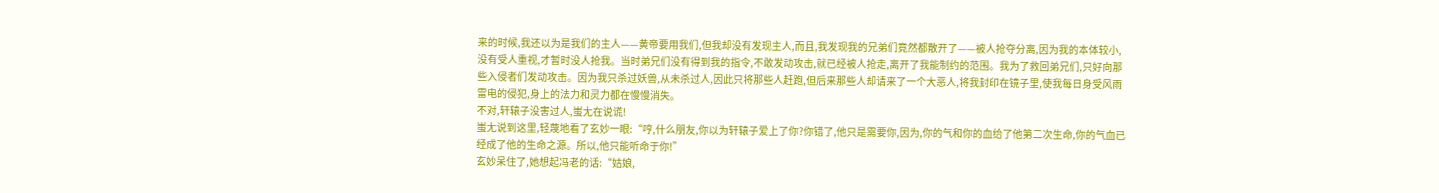来的时候,我还以为是我们的主人——黄帝要用我们,但我却没有发现主人,而且,我发现我的兄弟们竟然都散开了——被人抢夺分离,因为我的本体较小,没有受人重视,才暂时没人抢我。当时弟兄们没有得到我的指令,不敢发动攻击,就已经被人抢走,离开了我能制约的范围。我为了救回弟兄们,只好向那些入侵者们发动攻击。因为我只杀过妖兽,从未杀过人,因此只将那些人赶跑,但后来那些人却请来了一个大恶人,将我封印在镜子里,使我每日身受风雨雷电的侵犯,身上的法力和灵力都在慢慢消失。
不对,轩辕子没害过人,蚩尢在说谎!
蚩尢说到这里,轻蔑地看了玄妙一眼:“哼,什么朋友,你以为轩辕子爱上了你?你错了,他只是需要你,因为,你的气和你的血给了他第二次生命,你的气血已经成了他的生命之源。所以,他只能听命于你!”
玄妙呆住了,她想起冯老的话:“姑娘,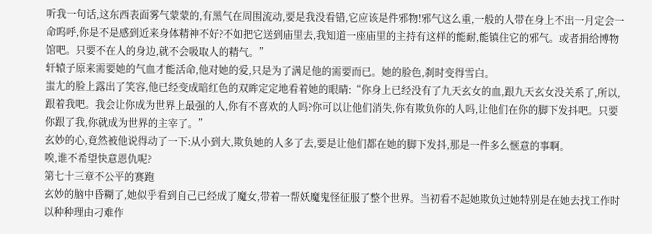听我一句话,这东西表面雾气蒙蒙的,有黑气在周围流动,要是我没看错,它应该是件邪物!邪气这么重,一般的人带在身上不出一月定会一命呜呼,你是不是感到近来身体精神不好?不如把它送到庙里去,我知道一座庙里的主持有这样的能耐,能镇住它的邪气。或者捐给博物馆吧。只要不在人的身边,就不会吸取人的精气。”
轩辕子原来需要她的气血才能活命,他对她的爱,只是为了满足他的需要而已。她的脸色,刹时变得雪白。
蚩尢的脸上露出了笑容,他已经变成暗红色的双眸定定地看着她的眼睛:“你身上已经没有了九天玄女的血,跟九天玄女没关系了,所以,跟着我吧。我会让你成为世界上最强的人,你有不喜欢的人吗?你可以让他们消失,你有欺负你的人吗,让他们在你的脚下发抖吧。只要你跟了我,你就成为世界的主宰了。”
玄妙的心,竟然被他说得动了一下:从小到大,欺负她的人多了去,要是让他们都在她的脚下发抖,那是一件多么惬意的事啊。
唉,谁不希望快意恩仇呢?
第七十三章不公平的赛跑
玄妙的脑中昏糊了,她似乎看到自己已经成了魔女,带着一帮妖魔鬼怪征服了整个世界。当初看不起她欺负过她特别是在她去找工作时以种种理由刁难作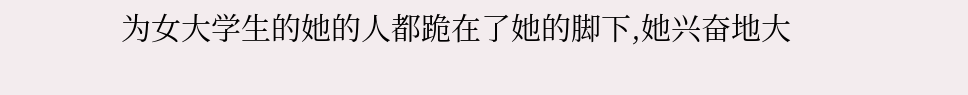为女大学生的她的人都跪在了她的脚下,她兴奋地大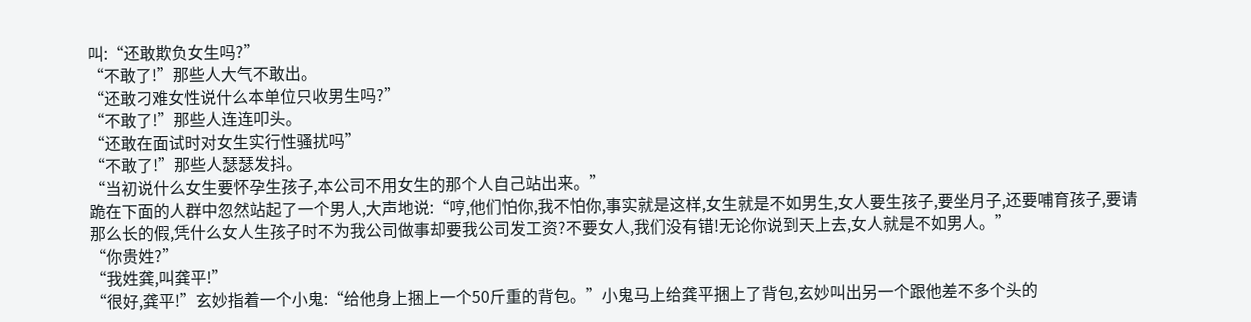叫:“还敢欺负女生吗?”
“不敢了!”那些人大气不敢出。
“还敢刁难女性说什么本单位只收男生吗?”
“不敢了!”那些人连连叩头。
“还敢在面试时对女生实行性骚扰吗”
“不敢了!”那些人瑟瑟发抖。
“当初说什么女生要怀孕生孩子,本公司不用女生的那个人自己站出来。”
跪在下面的人群中忽然站起了一个男人,大声地说:“哼,他们怕你,我不怕你,事实就是这样,女生就是不如男生,女人要生孩子,要坐月子,还要哺育孩子,要请那么长的假,凭什么女人生孩子时不为我公司做事却要我公司发工资?不要女人,我们没有错!无论你说到天上去,女人就是不如男人。”
“你贵姓?”
“我姓龚,叫龚平!”
“很好,龚平!”玄妙指着一个小鬼:“给他身上捆上一个50斤重的背包。”小鬼马上给龚平捆上了背包,玄妙叫出另一个跟他差不多个头的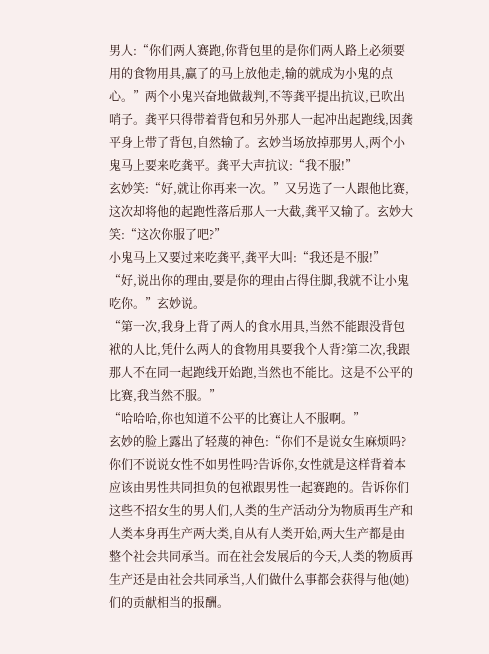男人:“你们两人赛跑,你背包里的是你们两人路上必须要用的食物用具,赢了的马上放他走,输的就成为小鬼的点心。”两个小鬼兴奋地做裁判,不等龚平提出抗议,已吹出哨子。龚平只得带着背包和另外那人一起冲出起跑线,因龚平身上带了背包,自然输了。玄妙当场放掉那男人,两个小鬼马上要来吃龚平。龚平大声抗议:“我不服!”
玄妙笑:“好,就让你再来一次。”又另选了一人跟他比赛,这次却将他的起跑性落后那人一大截,龚平又输了。玄妙大笑:“这次你服了吧?”
小鬼马上又要过来吃龚平,龚平大叫:“我还是不服!”
“好,说出你的理由,要是你的理由占得住脚,我就不让小鬼吃你。”玄妙说。
“第一次,我身上背了两人的食水用具,当然不能跟没背包袱的人比,凭什么两人的食物用具要我个人背?第二次,我跟那人不在同一起跑线开始跑,当然也不能比。这是不公平的比赛,我当然不服。”
“哈哈哈,你也知道不公平的比赛让人不服啊。”
玄妙的脸上露出了轻蔑的神色:“你们不是说女生麻烦吗?你们不说说女性不如男性吗?告诉你,女性就是这样背着本应该由男性共同担负的包袱跟男性一起赛跑的。告诉你们这些不招女生的男人们,人类的生产活动分为物质再生产和人类本身再生产两大类,自从有人类开始,两大生产都是由整个社会共同承当。而在社会发展后的今天,人类的物质再生产还是由社会共同承当,人们做什么事都会获得与他(她)们的贡献相当的报酬。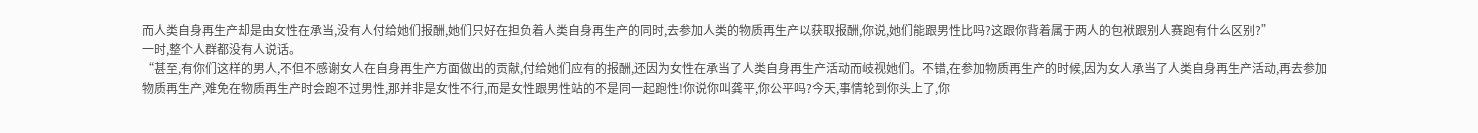而人类自身再生产却是由女性在承当,没有人付给她们报酬,她们只好在担负着人类自身再生产的同时,去参加人类的物质再生产以获取报酬,你说,她们能跟男性比吗?这跟你背着属于两人的包袱跟别人赛跑有什么区别?”
一时,整个人群都没有人说话。
“甚至,有你们这样的男人,不但不感谢女人在自身再生产方面做出的贡献,付给她们应有的报酬,还因为女性在承当了人类自身再生产活动而岐视她们。不错,在参加物质再生产的时候,因为女人承当了人类自身再生产活动,再去参加物质再生产,难免在物质再生产时会跑不过男性,那并非是女性不行,而是女性跟男性站的不是同一起跑性!你说你叫龚平,你公平吗?今天,事情轮到你头上了,你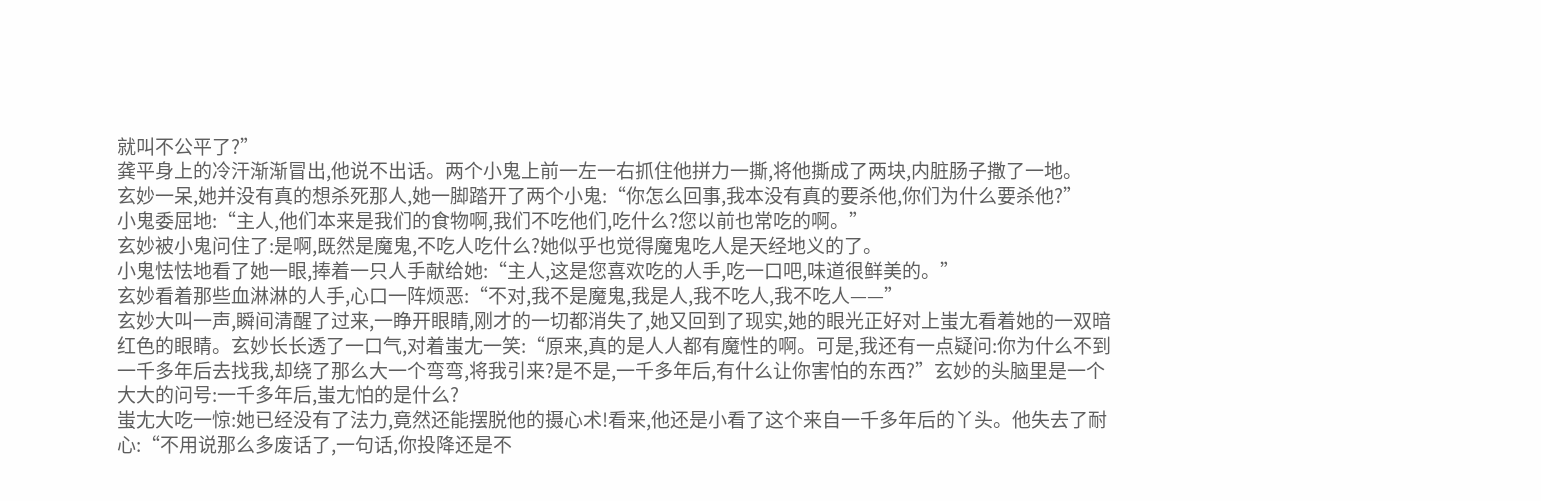就叫不公平了?”
龚平身上的冷汗渐渐冒出,他说不出话。两个小鬼上前一左一右抓住他拼力一撕,将他撕成了两块,内脏肠子撒了一地。
玄妙一呆,她并没有真的想杀死那人,她一脚踏开了两个小鬼:“你怎么回事,我本没有真的要杀他,你们为什么要杀他?”
小鬼委屈地:“主人,他们本来是我们的食物啊,我们不吃他们,吃什么?您以前也常吃的啊。”
玄妙被小鬼问住了:是啊,既然是魔鬼,不吃人吃什么?她似乎也觉得魔鬼吃人是天经地义的了。
小鬼怯怯地看了她一眼,捧着一只人手献给她:“主人,这是您喜欢吃的人手,吃一口吧,味道很鲜美的。”
玄妙看着那些血淋淋的人手,心口一阵烦恶:“不对,我不是魔鬼,我是人,我不吃人,我不吃人——”
玄妙大叫一声,瞬间清醒了过来,一睁开眼睛,刚才的一切都消失了,她又回到了现实,她的眼光正好对上蚩尢看着她的一双暗红色的眼睛。玄妙长长透了一口气,对着蚩尢一笑:“原来,真的是人人都有魔性的啊。可是,我还有一点疑问:你为什么不到一千多年后去找我,却绕了那么大一个弯弯,将我引来?是不是,一千多年后,有什么让你害怕的东西?”玄妙的头脑里是一个大大的问号:一千多年后,蚩尢怕的是什么?
蚩尢大吃一惊:她已经没有了法力,竟然还能摆脱他的摄心术!看来,他还是小看了这个来自一千多年后的丫头。他失去了耐心:“不用说那么多废话了,一句话,你投降还是不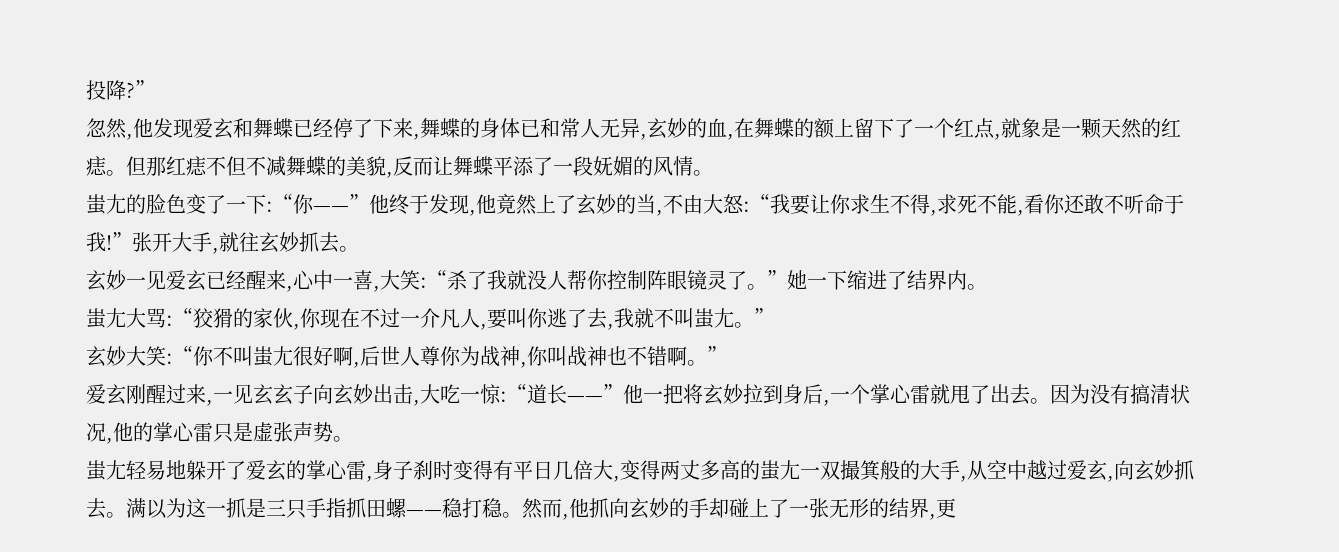投降?”
忽然,他发现爱玄和舞蝶已经停了下来,舞蝶的身体已和常人无异,玄妙的血,在舞蝶的额上留下了一个红点,就象是一颗天然的红痣。但那红痣不但不减舞蝶的美貌,反而让舞蝶平添了一段妩媚的风情。
蚩尢的脸色变了一下:“你——”他终于发现,他竟然上了玄妙的当,不由大怒:“我要让你求生不得,求死不能,看你还敢不听命于我!”张开大手,就往玄妙抓去。
玄妙一见爱玄已经醒来,心中一喜,大笑:“杀了我就没人帮你控制阵眼镜灵了。”她一下缩进了结界内。
蚩尢大骂:“狡猾的家伙,你现在不过一介凡人,要叫你逃了去,我就不叫蚩尢。”
玄妙大笑:“你不叫蚩尢很好啊,后世人尊你为战神,你叫战神也不错啊。”
爱玄刚醒过来,一见玄玄子向玄妙出击,大吃一惊:“道长——”他一把将玄妙拉到身后,一个掌心雷就甩了出去。因为没有搞清状况,他的掌心雷只是虚张声势。
蚩尢轻易地躲开了爱玄的掌心雷,身子刹时变得有平日几倍大,变得两丈多高的蚩尢一双撮箕般的大手,从空中越过爱玄,向玄妙抓去。满以为这一抓是三只手指抓田螺——稳打稳。然而,他抓向玄妙的手却碰上了一张无形的结界,更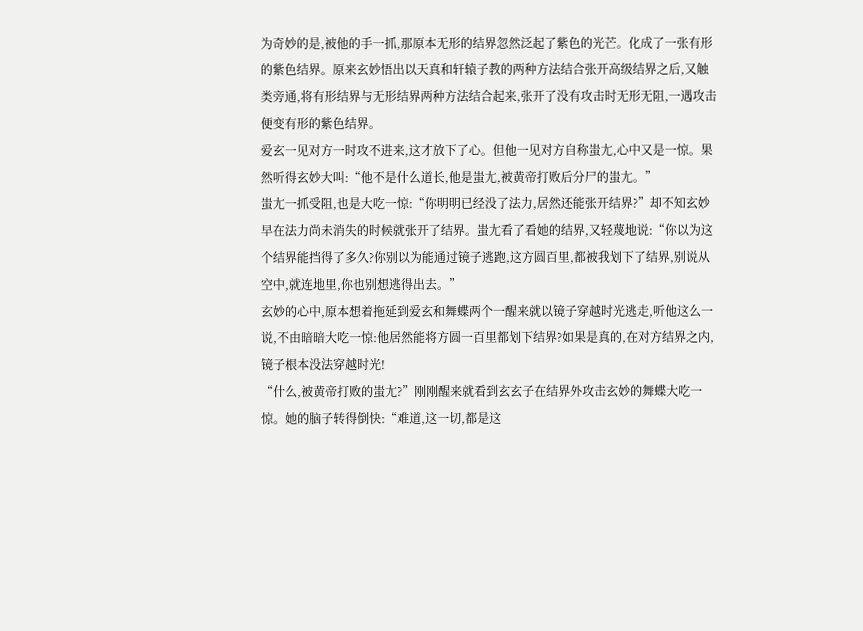为奇妙的是,被他的手一抓,那原本无形的结界忽然泛起了紫色的光芒。化成了一张有形的紫色结界。原来玄妙悟出以天真和轩辕子教的两种方法结合张开高级结界之后,又触类旁通,将有形结界与无形结界两种方法结合起来,张开了没有攻击时无形无阻,一遇攻击便变有形的紫色结界。
爱玄一见对方一时攻不进来,这才放下了心。但他一见对方自称蚩尢,心中又是一惊。果然听得玄妙大叫:“他不是什么道长,他是蚩尢,被黄帝打败后分尸的蚩尢。”
蚩尢一抓受阻,也是大吃一惊:“你明明已经没了法力,居然还能张开结界?”却不知玄妙早在法力尚未消失的时候就张开了结界。蚩尢看了看她的结界,又轻蔑地说:“你以为这个结界能挡得了多久?你别以为能通过镜子逃跑,这方圆百里,都被我划下了结界,别说从空中,就连地里,你也别想逃得出去。”
玄妙的心中,原本想着拖延到爱玄和舞蝶两个一醒来就以镜子穿越时光逃走,听他这么一说,不由暗暗大吃一惊:他居然能将方圆一百里都划下结界?如果是真的,在对方结界之内,镜子根本没法穿越时光!
“什么,被黄帝打败的蚩尢?”刚刚醒来就看到玄玄子在结界外攻击玄妙的舞蝶大吃一惊。她的脑子转得倒快:“难道,这一切,都是这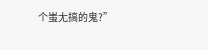个蚩尢搞的鬼?”